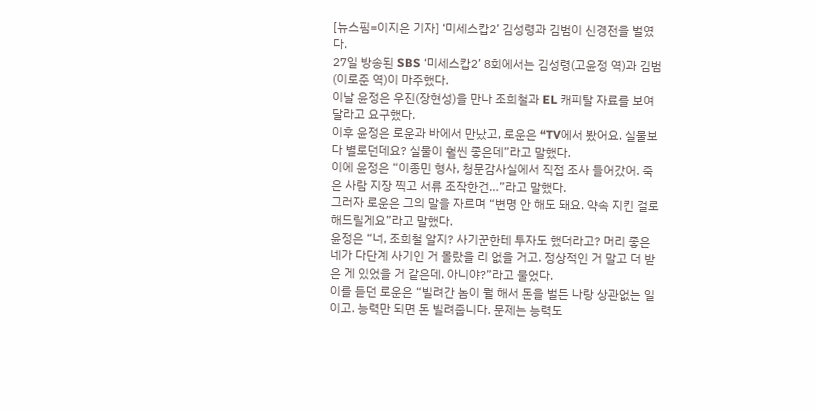[뉴스핌=이지은 기자] ‘미세스캅2’ 김성령과 김범이 신경전을 벌였다.
27일 방송된 SBS ‘미세스캅2’ 8회에서는 김성령(고윤정 역)과 김범(이로준 역)이 마주했다.
이날 윤정은 우진(장현성)을 만나 조희철과 EL 캐피탈 자료를 보여달라고 요구했다.
이후 윤정은 로운과 바에서 만났고, 로운은 “TV에서 봤어요. 실물보다 별로던데요? 실물이 훨씬 좋은데”라고 말했다.
이에 윤정은 “이종민 형사, 청문감사실에서 직접 조사 들어갔어. 죽은 사람 지장 찍고 서류 조작한건…”라고 말했다.
그러자 로운은 그의 말을 자르며 “변명 안 해도 돼요. 약속 지킨 걸로 해드릴게요”라고 말했다.
윤정은 “너, 조희철 알지? 사기꾼한테 투자도 했더라고? 머리 좋은 네가 다단계 사기인 거 몰랐을 리 없을 거고. 정상적인 거 말고 더 받은 게 있었을 거 같은데. 아니야?”라고 물었다.
이를 듣던 로운은 “빌려간 놈이 뭘 해서 돈을 벌든 나랑 상관없는 일이고. 능력만 되면 돈 빌려줍니다. 문제는 능력도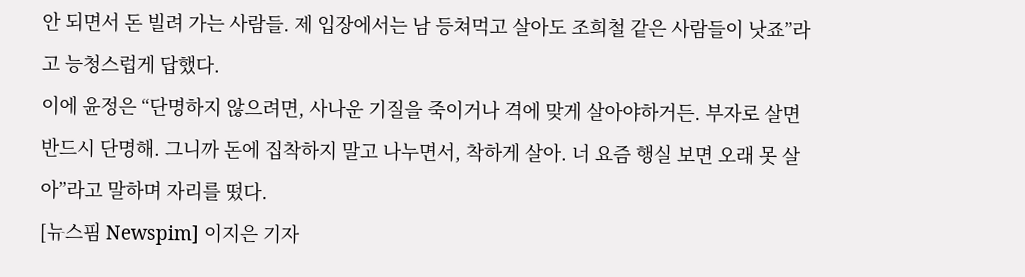안 되면서 돈 빌려 가는 사람들. 제 입장에서는 남 등쳐먹고 살아도 조희철 같은 사람들이 낫죠”라고 능청스럽게 답했다.
이에 윤정은 “단명하지 않으려면, 사나운 기질을 죽이거나 격에 맞게 살아야하거든. 부자로 살면 반드시 단명해. 그니까 돈에 집착하지 말고 나누면서, 착하게 살아. 너 요즘 행실 보면 오래 못 살아”라고 말하며 자리를 떴다.
[뉴스핌 Newspim] 이지은 기자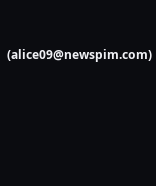(alice09@newspim.com)